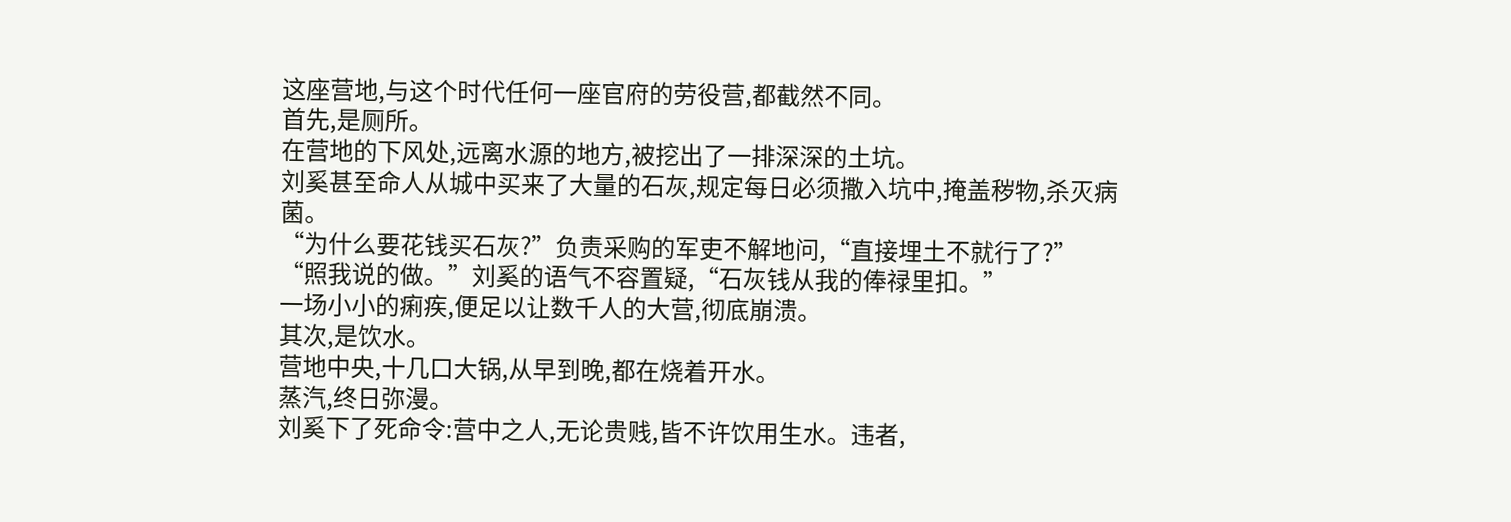这座营地,与这个时代任何一座官府的劳役营,都截然不同。
首先,是厕所。
在营地的下风处,远离水源的地方,被挖出了一排深深的土坑。
刘奚甚至命人从城中买来了大量的石灰,规定每日必须撒入坑中,掩盖秽物,杀灭病菌。
“为什么要花钱买石灰?”负责采购的军吏不解地问,“直接埋土不就行了?”
“照我说的做。”刘奚的语气不容置疑,“石灰钱从我的俸禄里扣。”
一场小小的痢疾,便足以让数千人的大营,彻底崩溃。
其次,是饮水。
营地中央,十几口大锅,从早到晚,都在烧着开水。
蒸汽,终日弥漫。
刘奚下了死命令:营中之人,无论贵贱,皆不许饮用生水。违者,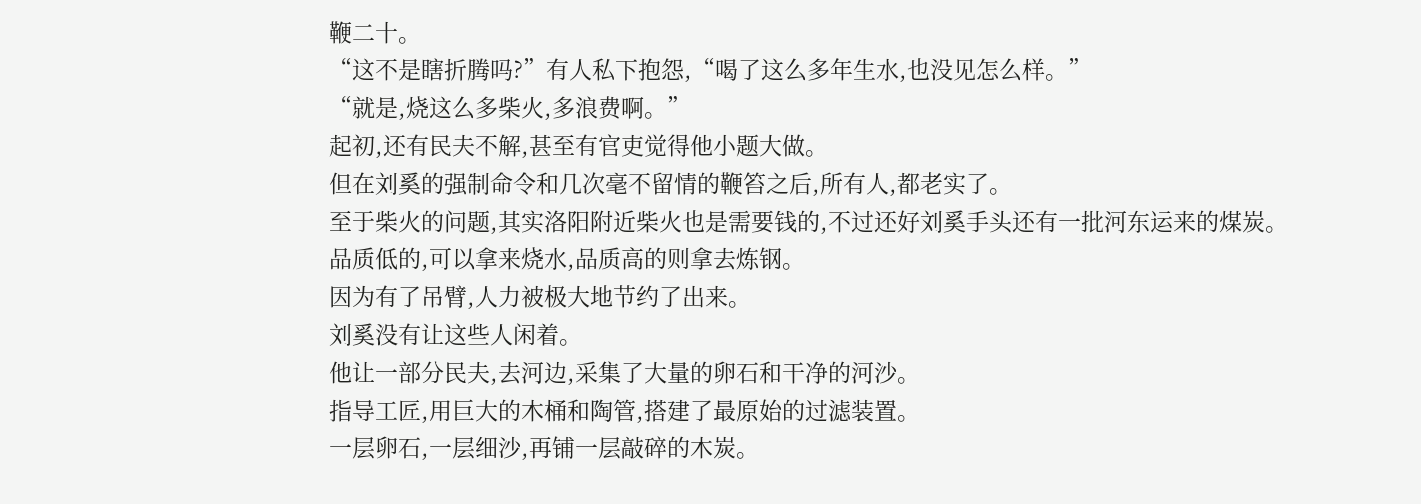鞭二十。
“这不是瞎折腾吗?”有人私下抱怨,“喝了这么多年生水,也没见怎么样。”
“就是,烧这么多柴火,多浪费啊。”
起初,还有民夫不解,甚至有官吏觉得他小题大做。
但在刘奚的强制命令和几次毫不留情的鞭笞之后,所有人,都老实了。
至于柴火的问题,其实洛阳附近柴火也是需要钱的,不过还好刘奚手头还有一批河东运来的煤炭。
品质低的,可以拿来烧水,品质高的则拿去炼钢。
因为有了吊臂,人力被极大地节约了出来。
刘奚没有让这些人闲着。
他让一部分民夫,去河边,采集了大量的卵石和干净的河沙。
指导工匠,用巨大的木桶和陶管,搭建了最原始的过滤装置。
一层卵石,一层细沙,再铺一层敲碎的木炭。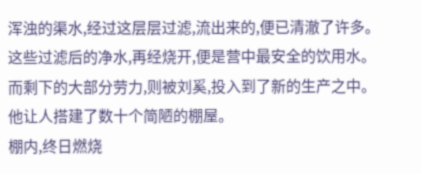浑浊的渠水,经过这层层过滤,流出来的,便已清澈了许多。
这些过滤后的净水,再经烧开,便是营中最安全的饮用水。
而剩下的大部分劳力,则被刘奚,投入到了新的生产之中。
他让人搭建了数十个简陋的棚屋。
棚内,终日燃烧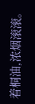着桐油,浓烟滚滚。